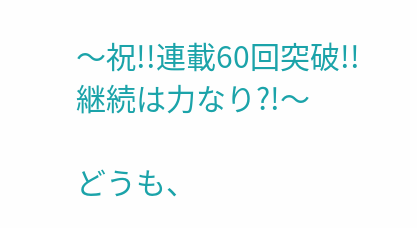〜祝!!連載60回突破!!継続は力なり?!〜

どうも、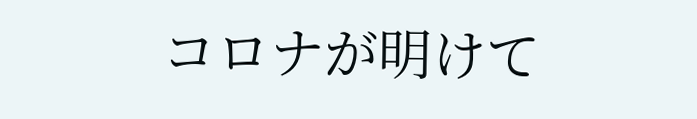コロナが明けて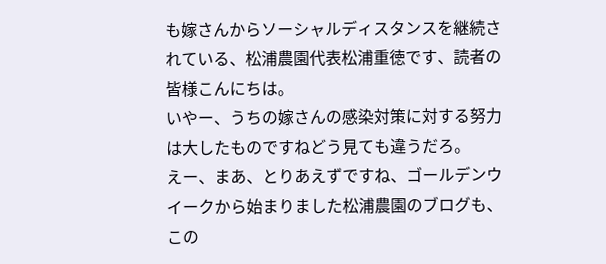も嫁さんからソーシャルディスタンスを継続されている、松浦農園代表松浦重徳です、読者の皆様こんにちは。
いやー、うちの嫁さんの感染対策に対する努力は大したものですねどう見ても違うだろ。
えー、まあ、とりあえずですね、ゴールデンウイークから始まりました松浦農園のブログも、この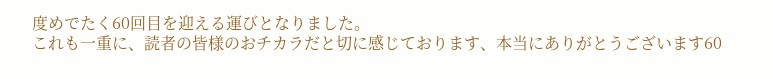度めでたく60回目を迎える運びとなりました。
これも一重に、読者の皆様のおチカラだと切に感じております、本当にありがとうございます60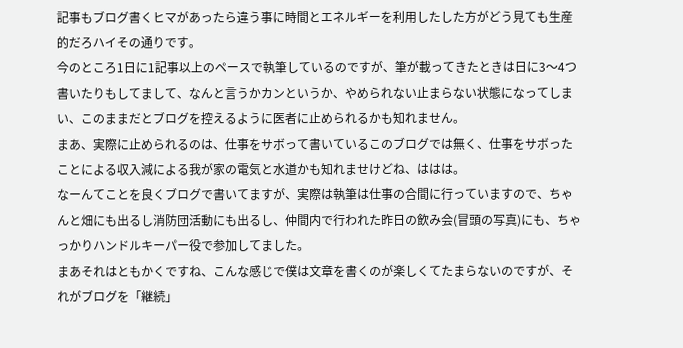記事もブログ書くヒマがあったら違う事に時間とエネルギーを利用したした方がどう見ても生産的だろハイその通りです。
今のところ1日に1記事以上のペースで執筆しているのですが、筆が載ってきたときは日に3〜4つ書いたりもしてまして、なんと言うかカンというか、やめられない止まらない状態になってしまい、このままだとブログを控えるように医者に止められるかも知れません。
まあ、実際に止められるのは、仕事をサボって書いているこのブログでは無く、仕事をサボったことによる収入減による我が家の電気と水道かも知れませけどね、ははは。
なーんてことを良くブログで書いてますが、実際は執筆は仕事の合間に行っていますので、ちゃんと畑にも出るし消防団活動にも出るし、仲間内で行われた昨日の飲み会(冒頭の写真)にも、ちゃっかりハンドルキーパー役で参加してました。
まあそれはともかくですね、こんな感じで僕は文章を書くのが楽しくてたまらないのですが、それがブログを「継続」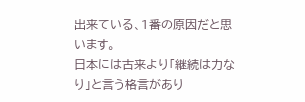出来ている、1番の原因だと思います。
日本には古来より「継続は力なり」と言う格言があり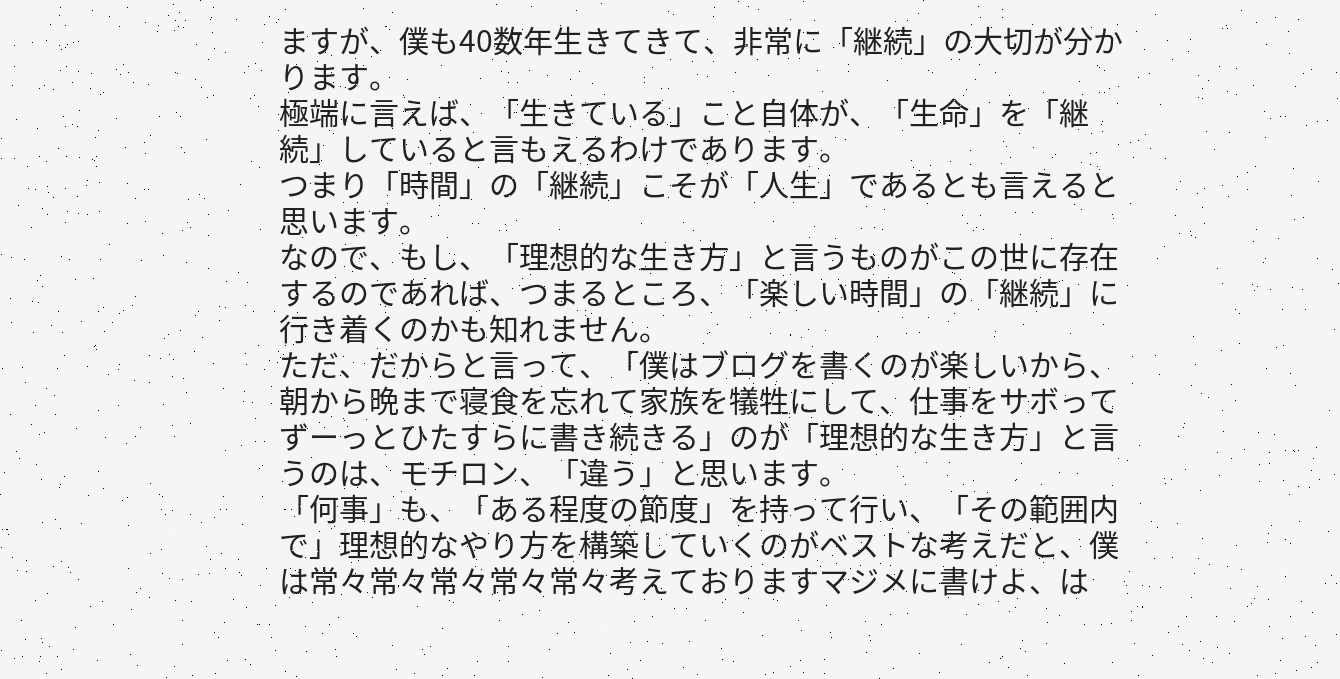ますが、僕も40数年生きてきて、非常に「継続」の大切が分かります。
極端に言えば、「生きている」こと自体が、「生命」を「継続」していると言もえるわけであります。
つまり「時間」の「継続」こそが「人生」であるとも言えると思います。
なので、もし、「理想的な生き方」と言うものがこの世に存在するのであれば、つまるところ、「楽しい時間」の「継続」に行き着くのかも知れません。
ただ、だからと言って、「僕はブログを書くのが楽しいから、朝から晩まで寝食を忘れて家族を犠牲にして、仕事をサボってずーっとひたすらに書き続きる」のが「理想的な生き方」と言うのは、モチロン、「違う」と思います。
「何事」も、「ある程度の節度」を持って行い、「その範囲内で」理想的なやり方を構築していくのがベストな考えだと、僕は常々常々常々常々常々考えておりますマジメに書けよ、は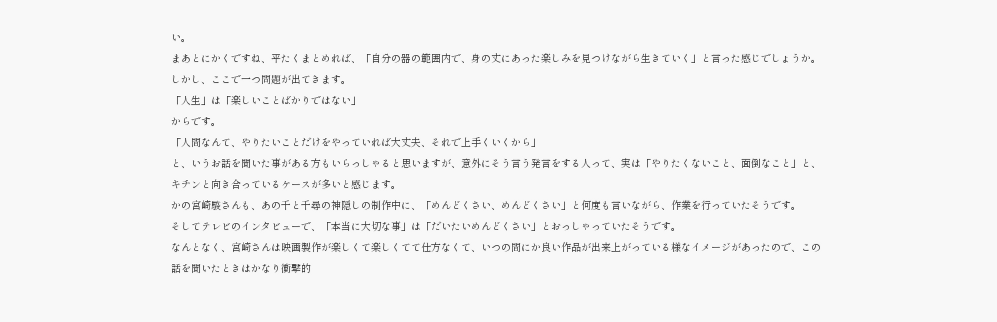い。
まあとにかくですね、平たくまとめれば、「自分の器の範囲内で、身の丈にあった楽しみを見つけながら生きていく」と言った感じでしょうか。
しかし、ここで一つ問題が出てきます。
「人生」は「楽しいことばかりではない」
からです。
「人間なんて、やりたいことだけをやっていれば大丈夫、それで上手くいくから」
と、いうお話を聞いた事がある方もいらっしゃると思いますが、意外にそう言う発言をする人って、実は「やりたくないこと、面倒なこと」と、キチンと向き合っているケースが多いと感じます。
かの宮崎駿さんも、あの千と千尋の神隠しの制作中に、「めんどくさい、めんどくさい」と何度も言いながら、作業を行っていたそうです。
そしてテレビのインタビューで、「本当に大切な事」は「だいたいめんどくさい」とおっしゃっていたそうです。
なんとなく、宮崎さんは映画製作が楽しくて楽しくてて仕方なくて、いつの間にか良い作品が出来上がっている様なイメージがあったので、この話を聞いたときはかなり衝撃的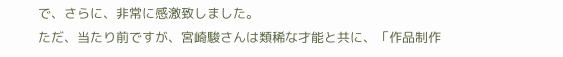で、さらに、非常に感激致しました。
ただ、当たり前ですが、宮崎駿さんは類稀な才能と共に、「作品制作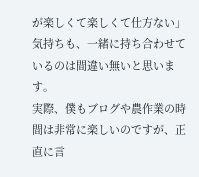が楽しくて楽しくて仕方ない」気持ちも、一緒に持ち合わせているのは間違い無いと思います。
実際、僕もブログや農作業の時間は非常に楽しいのですが、正直に言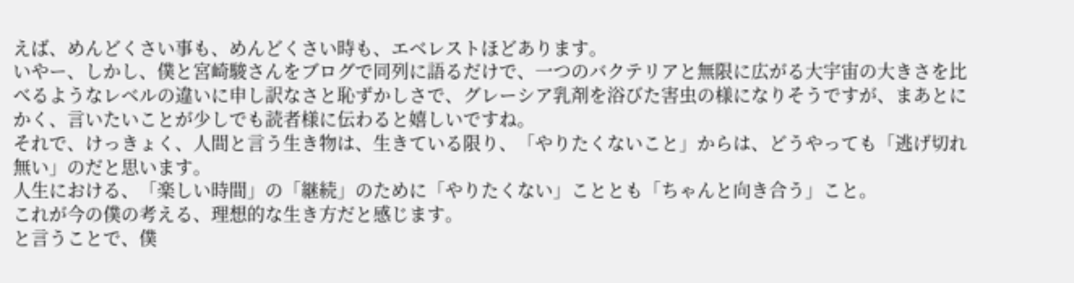えば、めんどくさい事も、めんどくさい時も、エベレストほどあります。
いやー、しかし、僕と宮崎駿さんをブログで同列に語るだけで、一つのバクテリアと無限に広がる大宇宙の大きさを比べるようなレベルの違いに申し訳なさと恥ずかしさで、グレーシア乳剤を浴びた害虫の様になりそうですが、まあとにかく、言いたいことが少しでも読者様に伝わると嬉しいですね。
それで、けっきょく、人間と言う生き物は、生きている限り、「やりたくないこと」からは、どうやっても「逃げ切れ無い」のだと思います。
人生における、「楽しい時間」の「継続」のために「やりたくない」こととも「ちゃんと向き合う」こと。
これが今の僕の考える、理想的な生き方だと感じます。
と言うことで、僕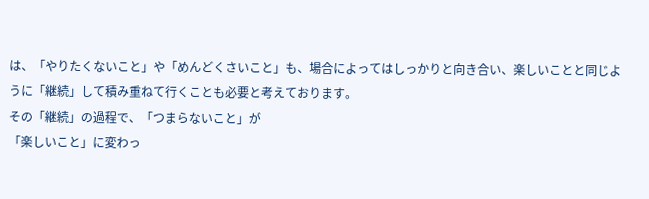は、「やりたくないこと」や「めんどくさいこと」も、場合によってはしっかりと向き合い、楽しいことと同じように「継続」して積み重ねて行くことも必要と考えております。
その「継続」の過程で、「つまらないこと」が
「楽しいこと」に変わっ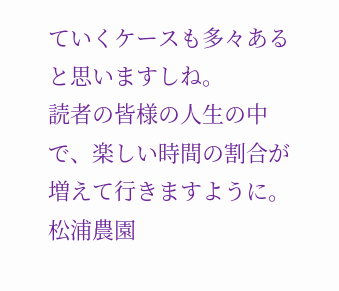ていくケースも多々あると思いますしね。
読者の皆様の人生の中で、楽しい時間の割合が増えて行きますように。
松浦農園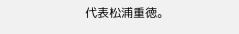代表松浦重徳。